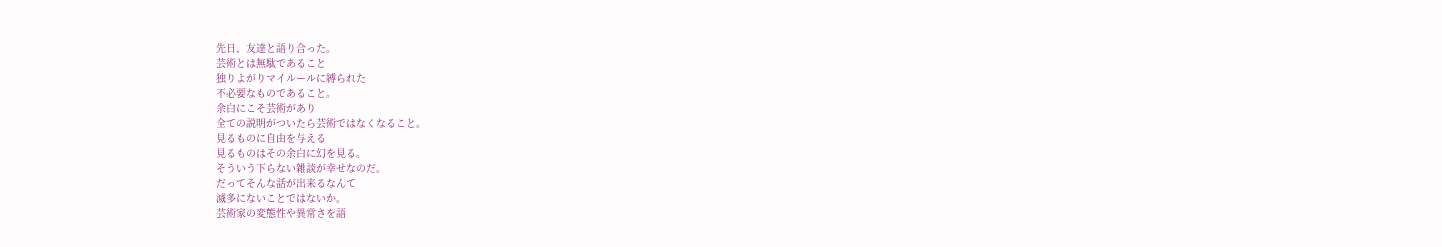先日、友達と語り合った。
芸術とは無駄であること
独りよがりマイルールに縛られた
不必要なものであること。
余白にこそ芸術があり
全ての説明がついたら芸術ではなくなること。
見るものに自由を与える
見るものはその余白に幻を見る。
そういう下らない雑談が幸せなのだ。
だってそんな話が出来るなんて
滅多にないことではないか。
芸術家の変態性や異常さを語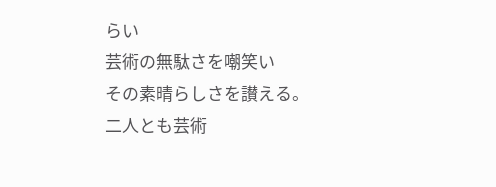らい
芸術の無駄さを嘲笑い
その素晴らしさを讃える。
二人とも芸術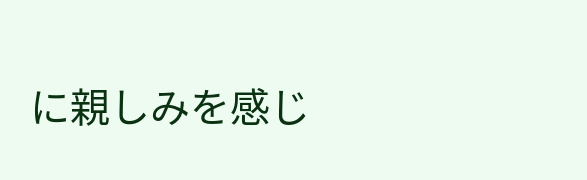に親しみを感じ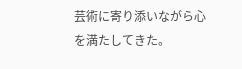芸術に寄り添いながら心を満たしてきた。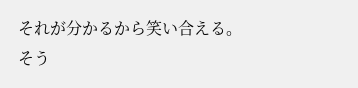それが分かるから笑い合える。
そう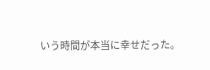いう時間が本当に幸せだった。